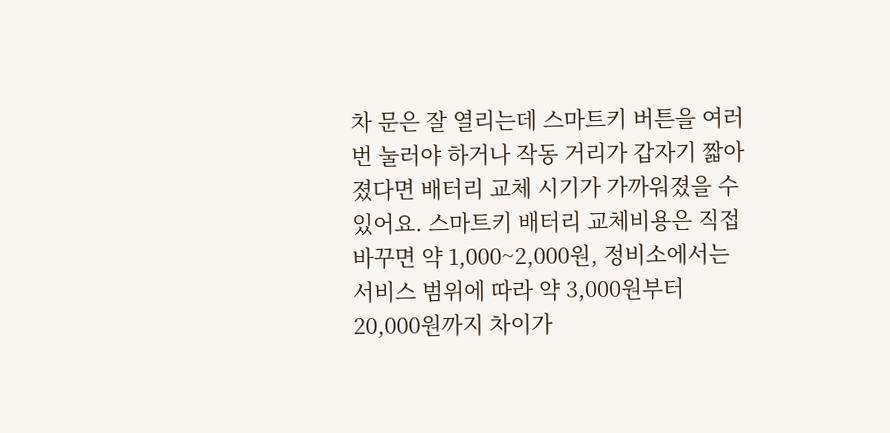차 문은 잘 열리는데 스마트키 버튼을 여러 번 눌러야 하거나 작동 거리가 갑자기 짧아졌다면 배터리 교체 시기가 가까워졌을 수 있어요. 스마트키 배터리 교체비용은 직접 바꾸면 약 1,000~2,000원, 정비소에서는 서비스 범위에 따라 약 3,000원부터 20,000원까지 차이가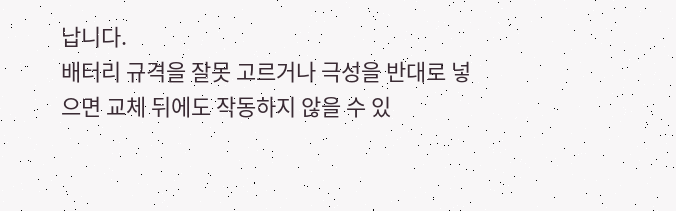납니다.
배터리 규격을 잘못 고르거나 극성을 반대로 넣으면 교체 뒤에도 작동하지 않을 수 있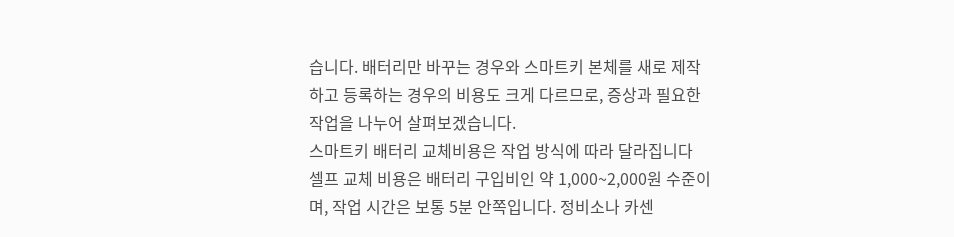습니다. 배터리만 바꾸는 경우와 스마트키 본체를 새로 제작하고 등록하는 경우의 비용도 크게 다르므로, 증상과 필요한 작업을 나누어 살펴보겠습니다.
스마트키 배터리 교체비용은 작업 방식에 따라 달라집니다
셀프 교체 비용은 배터리 구입비인 약 1,000~2,000원 수준이며, 작업 시간은 보통 5분 안쪽입니다. 정비소나 카센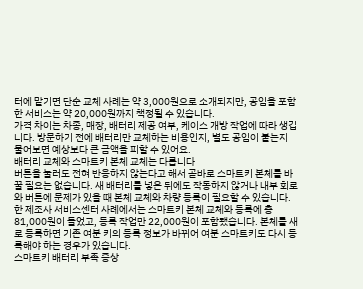터에 맡기면 단순 교체 사례는 약 3,000원으로 소개되지만, 공임을 포함한 서비스는 약 20,000원까지 책정될 수 있습니다.
가격 차이는 차종, 매장, 배터리 제공 여부, 케이스 개방 작업에 따라 생깁니다. 방문하기 전에 배터리만 교체하는 비용인지, 별도 공임이 붙는지 물어보면 예상보다 큰 금액을 피할 수 있어요.
배터리 교체와 스마트키 본체 교체는 다릅니다
버튼을 눌러도 전혀 반응하지 않는다고 해서 곧바로 스마트키 본체를 바꿀 필요는 없습니다. 새 배터리를 넣은 뒤에도 작동하지 않거나 내부 회로와 버튼에 문제가 있을 때 본체 교체와 차량 등록이 필요할 수 있습니다.
한 제조사 서비스센터 사례에서는 스마트키 본체 교체와 등록에 총 81,000원이 들었고, 등록 작업만 22,000원이 포함됐습니다. 본체를 새로 등록하면 기존 여분 키의 등록 정보가 바뀌어 여분 스마트키도 다시 등록해야 하는 경우가 있습니다.
스마트키 배터리 부족 증상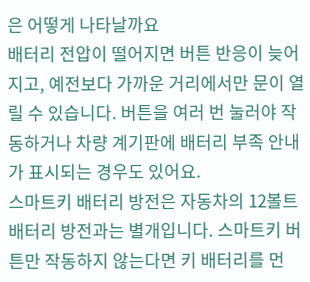은 어떻게 나타날까요
배터리 전압이 떨어지면 버튼 반응이 늦어지고, 예전보다 가까운 거리에서만 문이 열릴 수 있습니다. 버튼을 여러 번 눌러야 작동하거나 차량 계기판에 배터리 부족 안내가 표시되는 경우도 있어요.
스마트키 배터리 방전은 자동차의 12볼트 배터리 방전과는 별개입니다. 스마트키 버튼만 작동하지 않는다면 키 배터리를 먼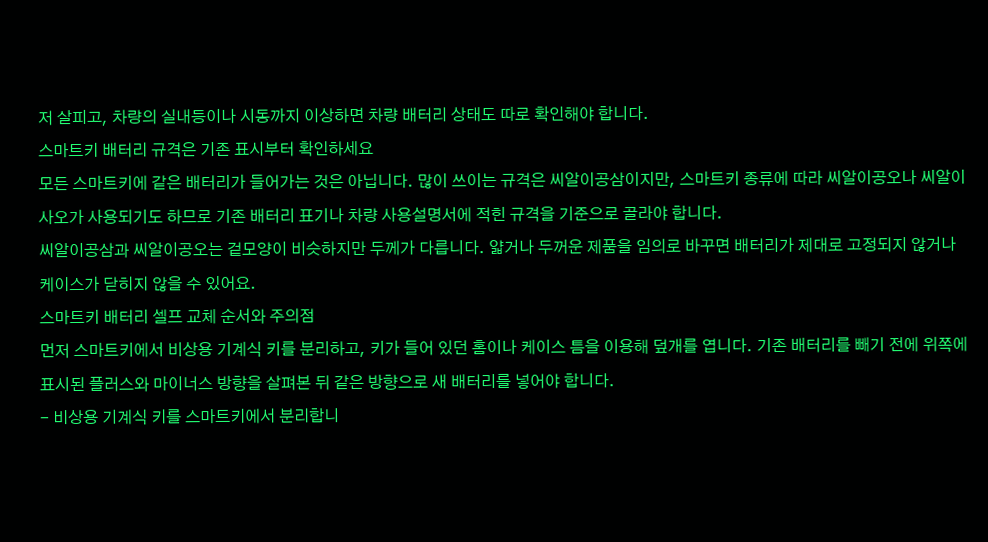저 살피고, 차량의 실내등이나 시동까지 이상하면 차량 배터리 상태도 따로 확인해야 합니다.
스마트키 배터리 규격은 기존 표시부터 확인하세요
모든 스마트키에 같은 배터리가 들어가는 것은 아닙니다. 많이 쓰이는 규격은 씨알이공삼이지만, 스마트키 종류에 따라 씨알이공오나 씨알이사오가 사용되기도 하므로 기존 배터리 표기나 차량 사용설명서에 적힌 규격을 기준으로 골라야 합니다.
씨알이공삼과 씨알이공오는 겉모양이 비슷하지만 두께가 다릅니다. 얇거나 두꺼운 제품을 임의로 바꾸면 배터리가 제대로 고정되지 않거나 케이스가 닫히지 않을 수 있어요.
스마트키 배터리 셀프 교체 순서와 주의점
먼저 스마트키에서 비상용 기계식 키를 분리하고, 키가 들어 있던 홈이나 케이스 틈을 이용해 덮개를 엽니다. 기존 배터리를 빼기 전에 위쪽에 표시된 플러스와 마이너스 방향을 살펴본 뒤 같은 방향으로 새 배터리를 넣어야 합니다.
- 비상용 기계식 키를 스마트키에서 분리합니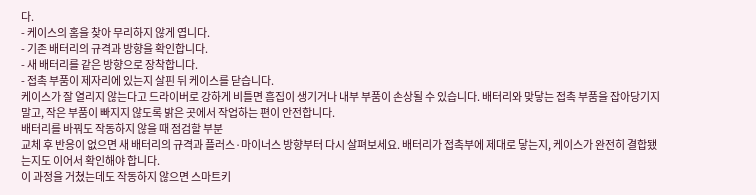다.
- 케이스의 홈을 찾아 무리하지 않게 엽니다.
- 기존 배터리의 규격과 방향을 확인합니다.
- 새 배터리를 같은 방향으로 장착합니다.
- 접촉 부품이 제자리에 있는지 살핀 뒤 케이스를 닫습니다.
케이스가 잘 열리지 않는다고 드라이버로 강하게 비틀면 흠집이 생기거나 내부 부품이 손상될 수 있습니다. 배터리와 맞닿는 접촉 부품을 잡아당기지 말고, 작은 부품이 빠지지 않도록 밝은 곳에서 작업하는 편이 안전합니다.
배터리를 바꿔도 작동하지 않을 때 점검할 부분
교체 후 반응이 없으면 새 배터리의 규격과 플러스·마이너스 방향부터 다시 살펴보세요. 배터리가 접촉부에 제대로 닿는지, 케이스가 완전히 결합됐는지도 이어서 확인해야 합니다.
이 과정을 거쳤는데도 작동하지 않으면 스마트키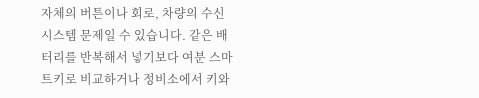자체의 버튼이나 회로, 차량의 수신 시스템 문제일 수 있습니다. 같은 배터리를 반복해서 넣기보다 여분 스마트키로 비교하거나 정비소에서 키와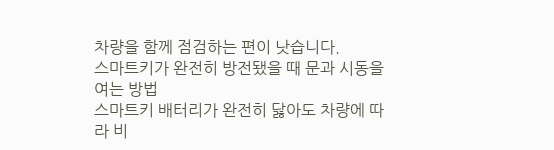차량을 함께 점검하는 편이 낫습니다.
스마트키가 완전히 방전됐을 때 문과 시동을 여는 방법
스마트키 배터리가 완전히 닳아도 차량에 따라 비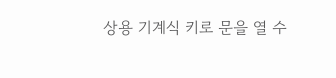상용 기계식 키로 문을 열 수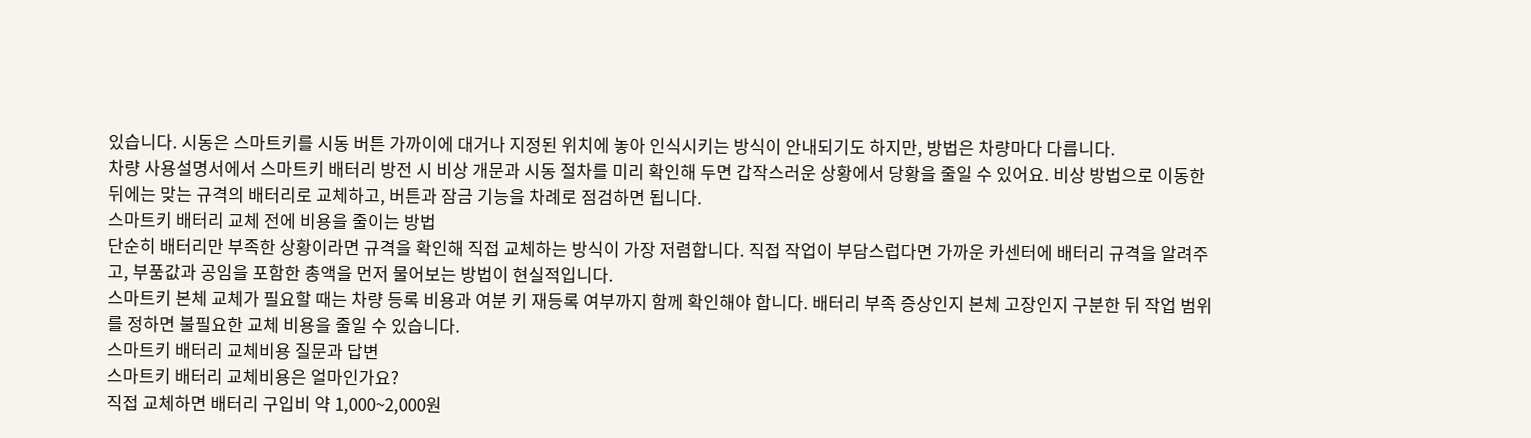있습니다. 시동은 스마트키를 시동 버튼 가까이에 대거나 지정된 위치에 놓아 인식시키는 방식이 안내되기도 하지만, 방법은 차량마다 다릅니다.
차량 사용설명서에서 스마트키 배터리 방전 시 비상 개문과 시동 절차를 미리 확인해 두면 갑작스러운 상황에서 당황을 줄일 수 있어요. 비상 방법으로 이동한 뒤에는 맞는 규격의 배터리로 교체하고, 버튼과 잠금 기능을 차례로 점검하면 됩니다.
스마트키 배터리 교체 전에 비용을 줄이는 방법
단순히 배터리만 부족한 상황이라면 규격을 확인해 직접 교체하는 방식이 가장 저렴합니다. 직접 작업이 부담스럽다면 가까운 카센터에 배터리 규격을 알려주고, 부품값과 공임을 포함한 총액을 먼저 물어보는 방법이 현실적입니다.
스마트키 본체 교체가 필요할 때는 차량 등록 비용과 여분 키 재등록 여부까지 함께 확인해야 합니다. 배터리 부족 증상인지 본체 고장인지 구분한 뒤 작업 범위를 정하면 불필요한 교체 비용을 줄일 수 있습니다.
스마트키 배터리 교체비용 질문과 답변
스마트키 배터리 교체비용은 얼마인가요?
직접 교체하면 배터리 구입비 약 1,000~2,000원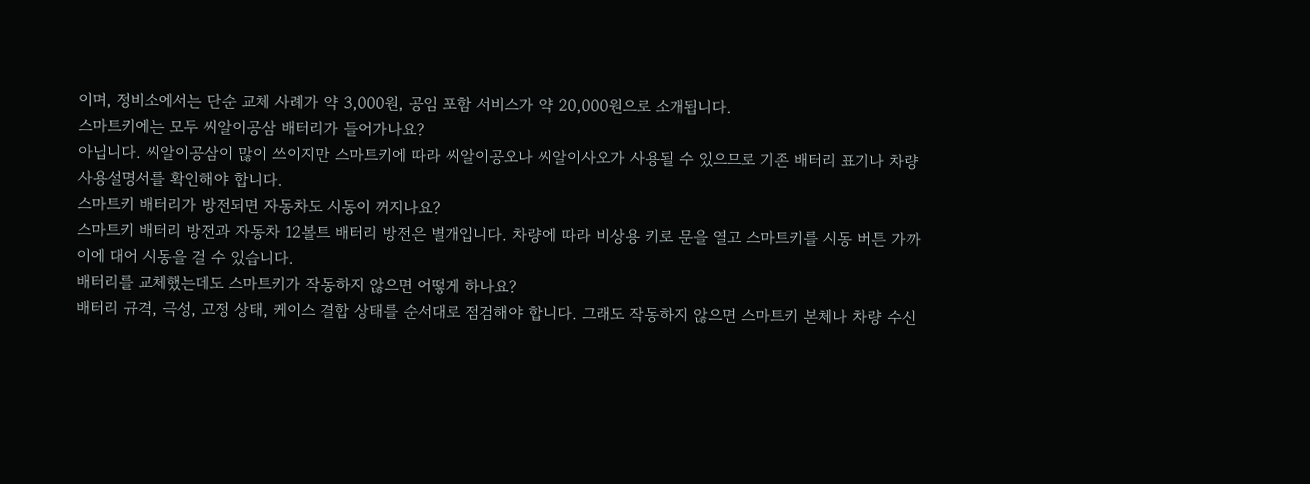이며, 정비소에서는 단순 교체 사례가 약 3,000원, 공임 포함 서비스가 약 20,000원으로 소개됩니다.
스마트키에는 모두 씨알이공삼 배터리가 들어가나요?
아닙니다. 씨알이공삼이 많이 쓰이지만 스마트키에 따라 씨알이공오나 씨알이사오가 사용될 수 있으므로 기존 배터리 표기나 차량 사용설명서를 확인해야 합니다.
스마트키 배터리가 방전되면 자동차도 시동이 꺼지나요?
스마트키 배터리 방전과 자동차 12볼트 배터리 방전은 별개입니다. 차량에 따라 비상용 키로 문을 열고 스마트키를 시동 버튼 가까이에 대어 시동을 걸 수 있습니다.
배터리를 교체했는데도 스마트키가 작동하지 않으면 어떻게 하나요?
배터리 규격, 극성, 고정 상태, 케이스 결합 상태를 순서대로 점검해야 합니다. 그래도 작동하지 않으면 스마트키 본체나 차량 수신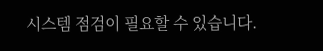시스템 점검이 필요할 수 있습니다.